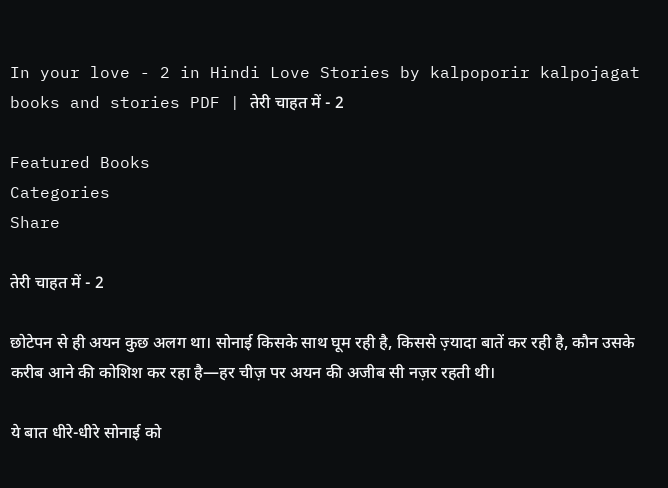In your love - 2 in Hindi Love Stories by kalpoporir kalpojagat books and stories PDF | तेरी चाहत में - 2

Featured Books
Categories
Share

तेरी चाहत में - 2

छोटेपन से ही अयन कुछ अलग था। सोनाई किसके साथ घूम रही है, किससे ज़्यादा बातें कर रही है, कौन उसके करीब आने की कोशिश कर रहा है—हर चीज़ पर अयन की अजीब सी नज़र रहती थी।

ये बात धीरे-धीरे सोनाई को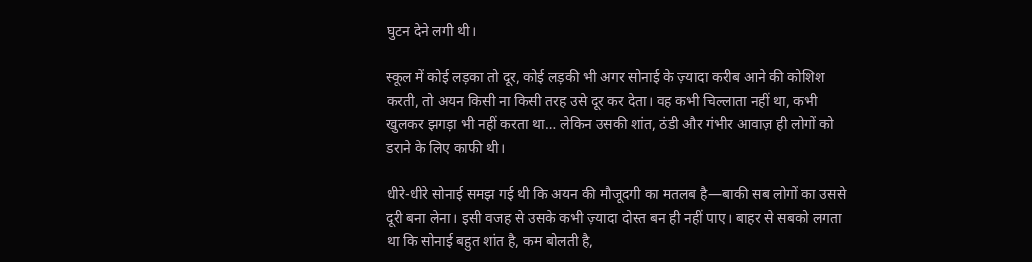घुटन देने लगी थी।

स्कूल में कोई लड़का तो दूर, कोई लड़की भी अगर सोनाई के ज़्यादा करीब आने की कोशिश करती, तो अयन किसी ना किसी तरह उसे दूर कर देता। वह कभी चिल्लाता नहीं था, कभी खुलकर झगड़ा भी नहीं करता था… लेकिन उसकी शांत, ठंडी और गंभीर आवाज़ ही लोगों को डराने के लिए काफी थी।

धीरे-धीरे सोनाई समझ गई थी कि अयन की मौजूदगी का मतलब है—बाकी सब लोगों का उससे दूरी बना लेना। इसी वजह से उसके कभी ज़्यादा दोस्त बन ही नहीं पाए। बाहर से सबको लगता था कि सोनाई बहुत शांत है, कम बोलती है,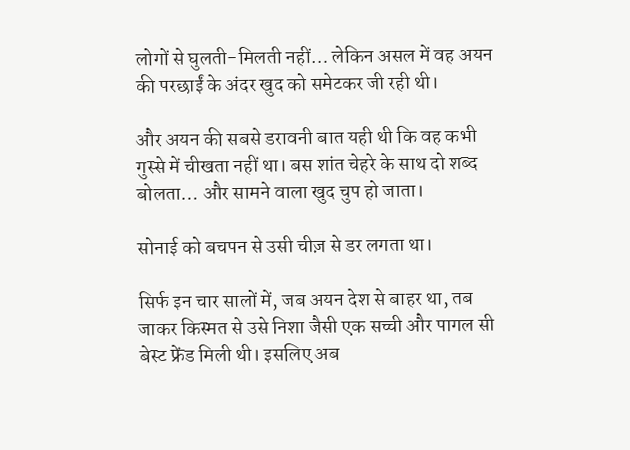लोगों से घुलती-मिलती नहीं… लेकिन असल में वह अयन की परछाईं के अंदर खुद को समेटकर जी रही थी।

और अयन की सबसे डरावनी बात यही थी कि वह कभी गुस्से में चीखता नहीं था। बस शांत चेहरे के साथ दो शब्द बोलता… और सामने वाला खुद चुप हो जाता।

सोनाई को बचपन से उसी चीज़ से डर लगता था।

सिर्फ इन चार सालों में, जब अयन देश से बाहर था, तब जाकर किस्मत से उसे निशा जैसी एक सच्ची और पागल सी बेस्ट फ्रेंड मिली थी। इसलिए अब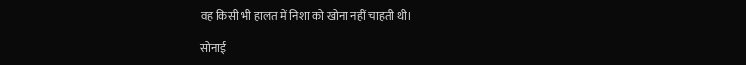वह किसी भी हालत में निशा को खोना नहीं चाहती थी।

सोनाई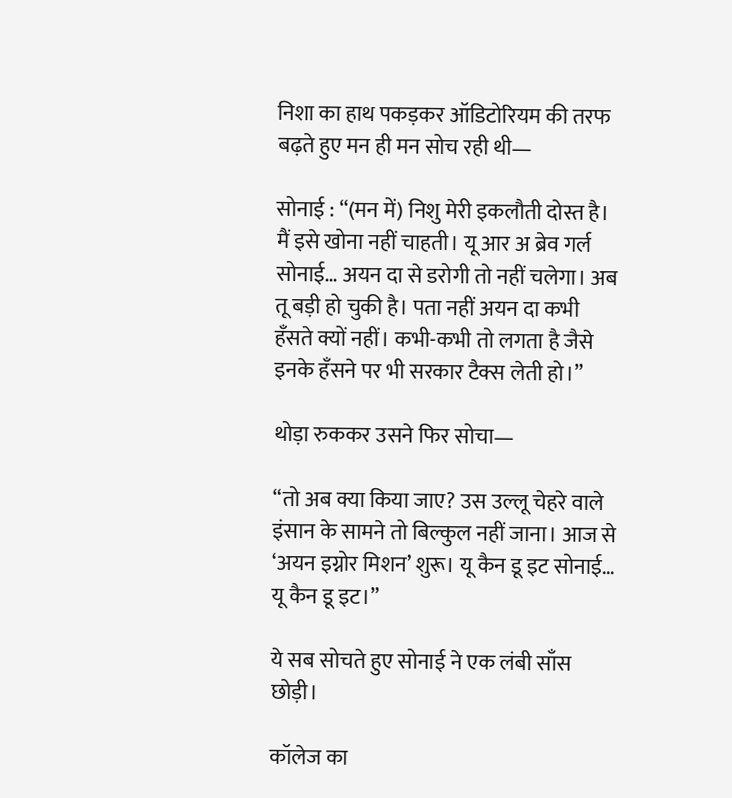निशा का हाथ पकड़कर ऑडिटोरियम की तरफ बढ़ते हुए मन ही मन सोच रही थी—

सोनाई : “(मन में) निशु मेरी इकलौती दोस्त है। मैं इसे खोना नहीं चाहती। यू आर अ ब्रेव गर्ल सोनाई… अयन दा से डरोगी तो नहीं चलेगा। अब तू बड़ी हो चुकी है। पता नहीं अयन दा कभी हँसते क्यों नहीं। कभी-कभी तो लगता है जैसे इनके हँसने पर भी सरकार टैक्स लेती हो।”

थोड़ा रुककर उसने फिर सोचा—

“तो अब क्या किया जाए? उस उल्लू चेहरे वाले इंसान के सामने तो बिल्कुल नहीं जाना। आज से ‘अयन इग्नोर मिशन’ शुरू। यू कैन डू इट सोनाई… यू कैन डू इट।”

ये सब सोचते हुए सोनाई ने एक लंबी साँस छोड़ी।

कॉलेज का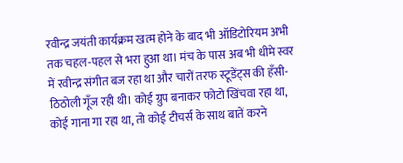रवीन्द्र जयंती कार्यक्रम खत्म होने के बाद भी ऑडिटोरियम अभी तक चहल-पहल से भरा हुआ था। मंच के पास अब भी धीमे स्वर में रवीन्द्र संगीत बज रहा था और चारों तरफ स्टूडेंट्स की हँसी-ठिठोली गूँज रही थी। कोई ग्रुप बनाकर फोटो खिंचवा रहा था, कोई गाना गा रहा था, तो कोई टीचर्स के साथ बातें करने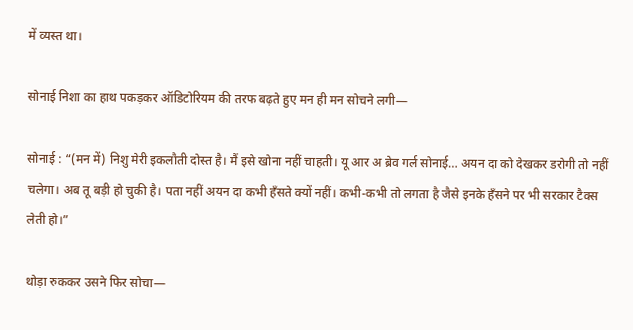में व्यस्त था।

सोनाई निशा का हाथ पकड़कर ऑडिटोरियम की तरफ बढ़ते हुए मन ही मन सोचने लगी—

सोनाई : “(मन में) निशु मेरी इकलौती दोस्त है। मैं इसे खोना नहीं चाहती। यू आर अ ब्रेव गर्ल सोनाई… अयन दा को देखकर डरोगी तो नहीं चलेगा। अब तू बड़ी हो चुकी है। पता नहीं अयन दा कभी हँसते क्यों नहीं। कभी-कभी तो लगता है जैसे इनके हँसने पर भी सरकार टैक्स लेती हो।”

थोड़ा रुककर उसने फिर सोचा—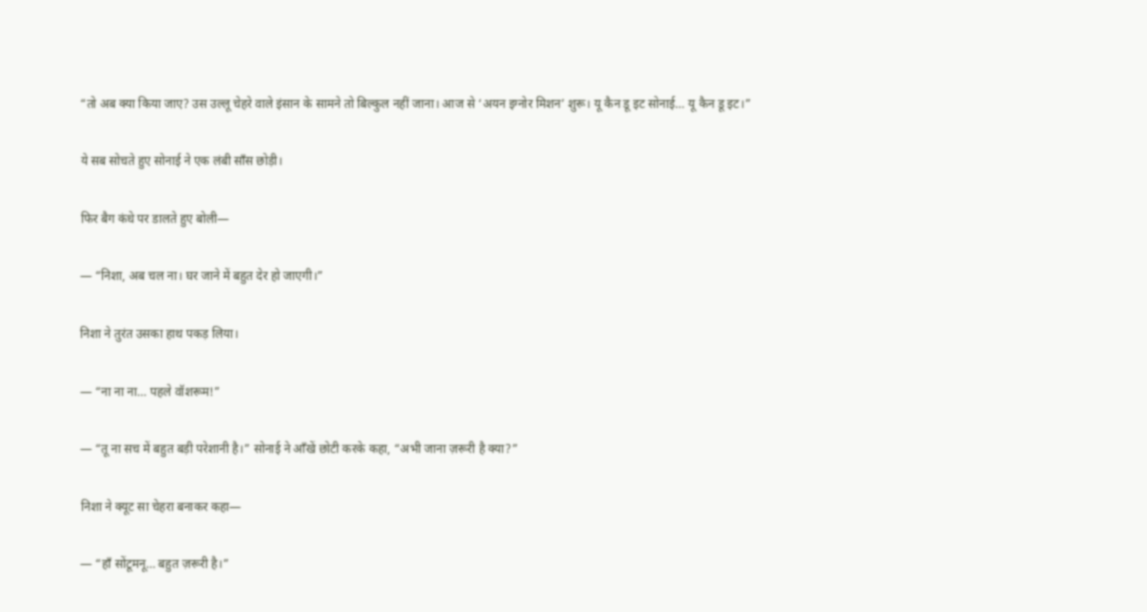“तो अब क्या किया जाए? उस उल्लू चेहरे वाले इंसान के सामने तो बिल्कुल नहीं जाना। आज से ‘अयन इग्नोर मिशन’ शुरू। यू कैन डू इट सोनाई… यू कैन डू इट।”

ये सब सोचते हुए सोनाई ने एक लंबी साँस छोड़ी।

फिर बैग कंधे पर डालते हुए बोली—

— “निशा, अब चल ना। घर जाने में बहुत देर हो जाएगी।”

निशा ने तुरंत उसका हाथ पकड़ लिया।

— “ना ना ना… पहले वॉशरूम!”

— “तू ना सच में बहुत बड़ी परेशानी है।” सोनाई ने आँखें छोटी करके कहा, “अभी जाना ज़रूरी है क्या?”

निशा ने क्यूट सा चेहरा बनाकर कहा—

— “हाँ सोंटूमनू… बहुत ज़रूरी है।”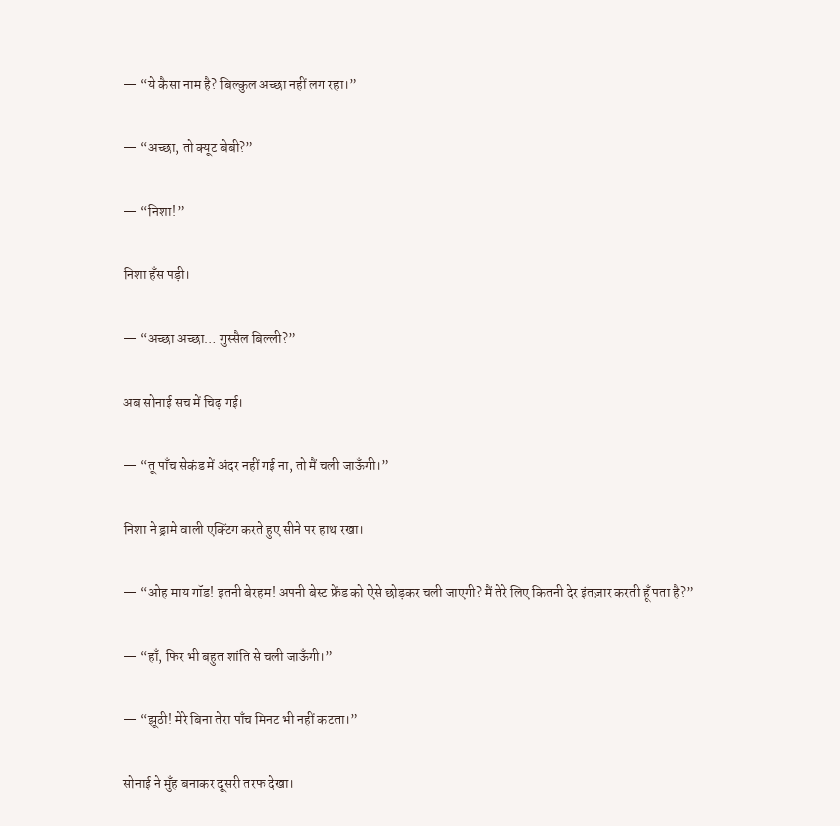— “ये कैसा नाम है? बिल्कुल अच्छा नहीं लग रहा।”

— “अच्छा, तो क्यूट बेबी?”

— “निशा!”

निशा हँस पड़ी।

— “अच्छा अच्छा… गुस्सैल बिल्ली?”

अब सोनाई सच में चिढ़ गई।

— “तू पाँच सेकंड में अंदर नहीं गई ना, तो मैं चली जाऊँगी।”

निशा ने ड्रामे वाली एक्टिंग करते हुए सीने पर हाथ रखा।

— “ओह माय गॉड! इतनी बेरहम! अपनी बेस्ट फ्रेंड को ऐसे छोड़कर चली जाएगी? मैं तेरे लिए कितनी देर इंतज़ार करती हूँ पता है?”

— “हाँ, फिर भी बहुत शांति से चली जाऊँगी।”

— “झूठी! मेरे बिना तेरा पाँच मिनट भी नहीं कटता।”

सोनाई ने मुँह बनाकर दूसरी तरफ देखा।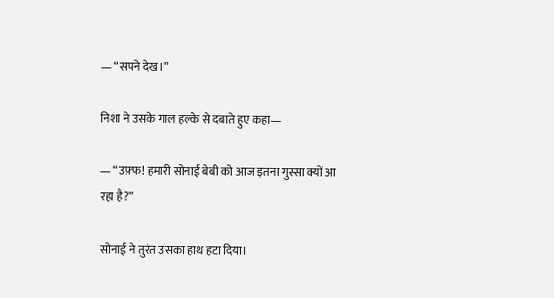— “सपने देख।”

निशा ने उसके गाल हल्के से दबाते हुए कहा—

— “उफ़्फ! हमारी सोनाई बेबी को आज इतना गुस्सा क्यों आ रहा है?”

सोनाई ने तुरंत उसका हाथ हटा दिया।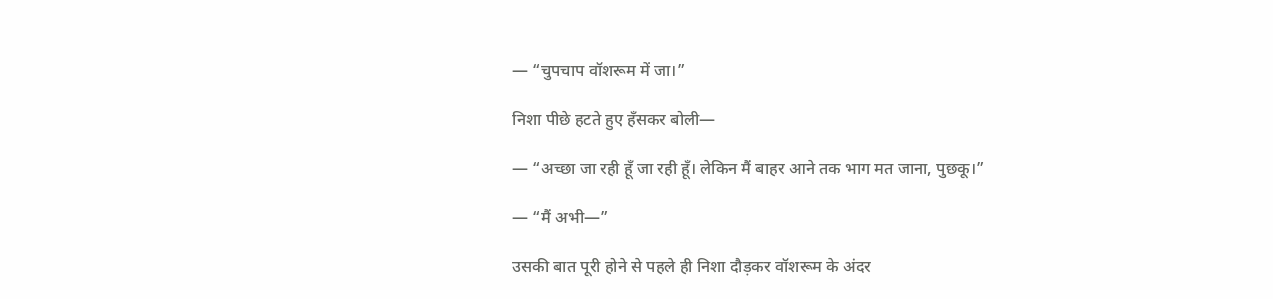— “चुपचाप वॉशरूम में जा।”

निशा पीछे हटते हुए हँसकर बोली—

— “अच्छा जा रही हूँ जा रही हूँ। लेकिन मैं बाहर आने तक भाग मत जाना, पुछकू।”

— “मैं अभी—”

उसकी बात पूरी होने से पहले ही निशा दौड़कर वॉशरूम के अंदर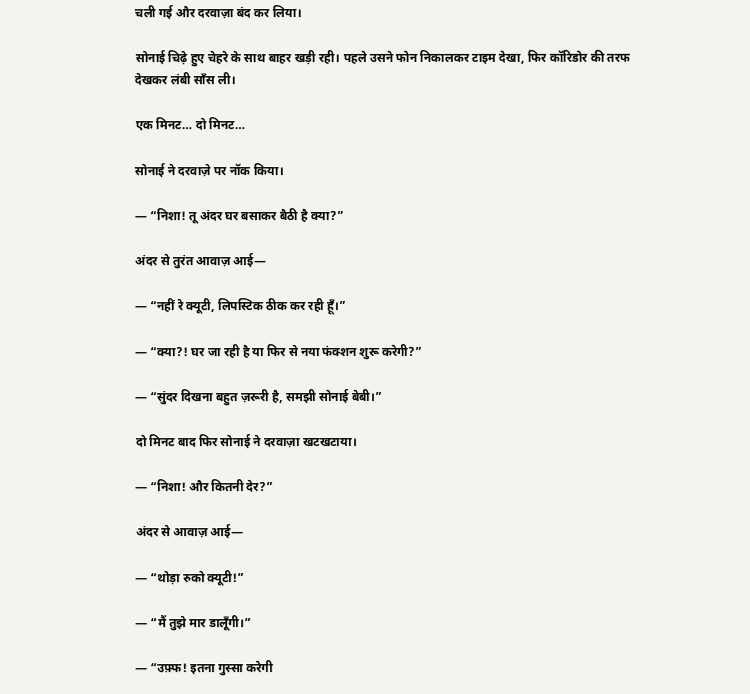चली गई और दरवाज़ा बंद कर लिया।

सोनाई चिढ़े हुए चेहरे के साथ बाहर खड़ी रही। पहले उसने फोन निकालकर टाइम देखा, फिर कॉरिडोर की तरफ देखकर लंबी साँस ली।

एक मिनट… दो मिनट…

सोनाई ने दरवाज़े पर नॉक किया।

— “निशा! तू अंदर घर बसाकर बैठी है क्या?”

अंदर से तुरंत आवाज़ आई—

— “नहीं रे क्यूटी, लिपस्टिक ठीक कर रही हूँ।”

— “क्या?! घर जा रही है या फिर से नया फंक्शन शुरू करेगी?”

— “सुंदर दिखना बहुत ज़रूरी है, समझी सोनाई बेबी।”

दो मिनट बाद फिर सोनाई ने दरवाज़ा खटखटाया।

— “निशा! और कितनी देर?”

अंदर से आवाज़ आई—

— “थोड़ा रुको क्यूटी!”

— “मैं तुझे मार डालूँगी।”

— “उफ़्फ! इतना गुस्सा करेगी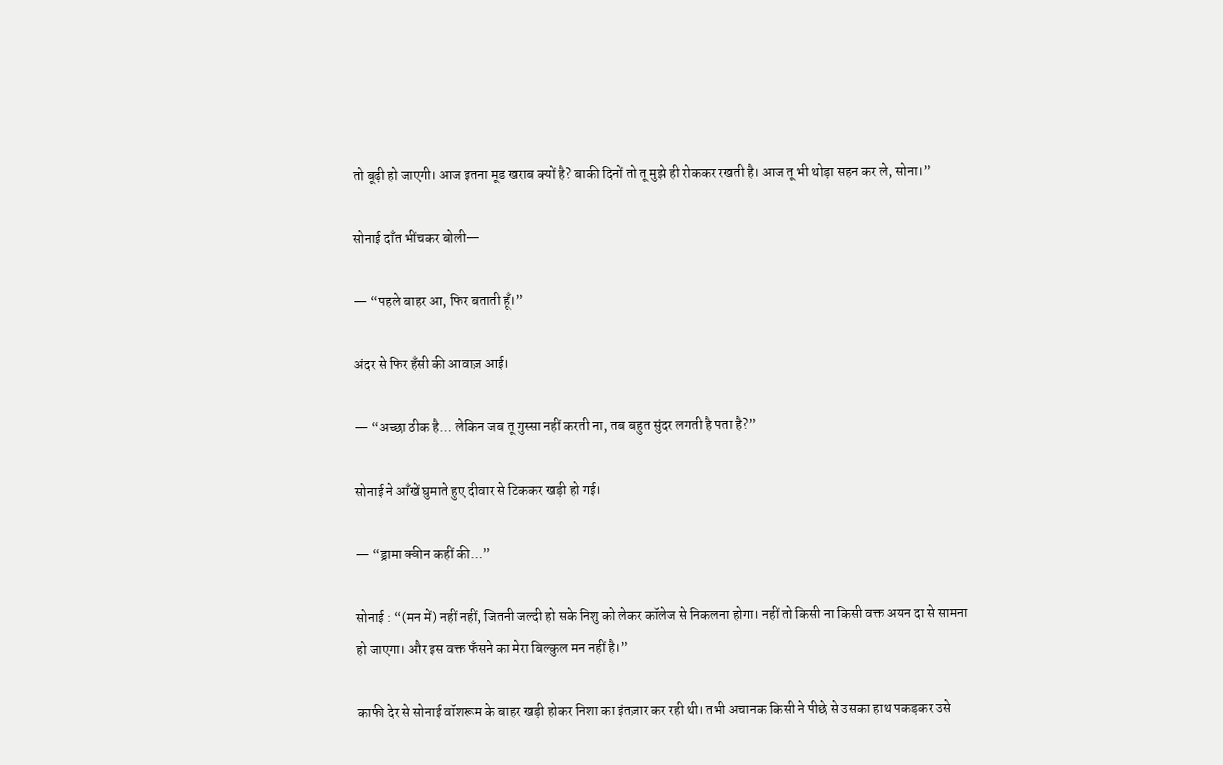तो बूढ़ी हो जाएगी। आज इतना मूड खराब क्यों है? बाकी दिनों तो तू मुझे ही रोककर रखती है। आज तू भी थोड़ा सहन कर ले, सोना।”

सोनाई दाँत भींचकर बोली—

— “पहले बाहर आ, फिर बताती हूँ।”

अंदर से फिर हँसी की आवाज़ आई।

— “अच्छा ठीक है… लेकिन जब तू गुस्सा नहीं करती ना, तब बहुत सुंदर लगती है पता है?”

सोनाई ने आँखें घुमाते हुए दीवार से टिककर खड़ी हो गई।

— “ड्रामा क्वीन कहीं की…”

सोनाई : “(मन में) नहीं नहीं, जितनी जल्दी हो सके निशु को लेकर कॉलेज से निकलना होगा। नहीं तो किसी ना किसी वक्त अयन दा से सामना हो जाएगा। और इस वक्त फँसने का मेरा बिल्कुल मन नहीं है।”

काफी देर से सोनाई वॉशरूम के बाहर खड़ी होकर निशा का इंतज़ार कर रही थी। तभी अचानक किसी ने पीछे से उसका हाथ पकड़कर उसे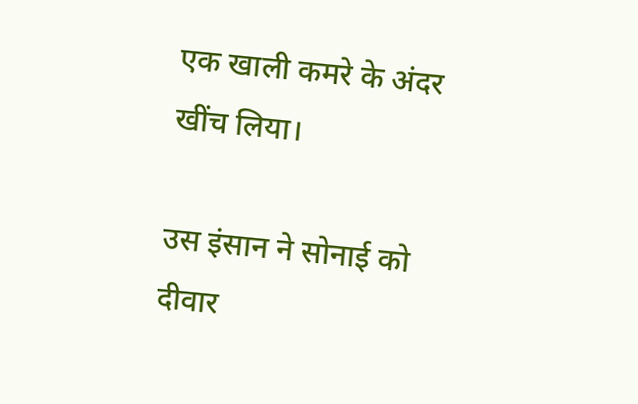एक खाली कमरे के अंदर खींच लिया।

उस इंसान ने सोनाई को दीवार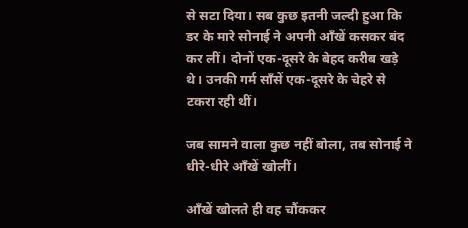से सटा दिया। सब कुछ इतनी जल्दी हुआ कि डर के मारे सोनाई ने अपनी आँखें कसकर बंद कर लीं। दोनों एक-दूसरे के बेहद करीब खड़े थे। उनकी गर्म साँसें एक-दूसरे के चेहरे से टकरा रही थीं।

जब सामने वाला कुछ नहीं बोला, तब सोनाई ने धीरे-धीरे आँखें खोलीं।

आँखें खोलते ही वह चौंककर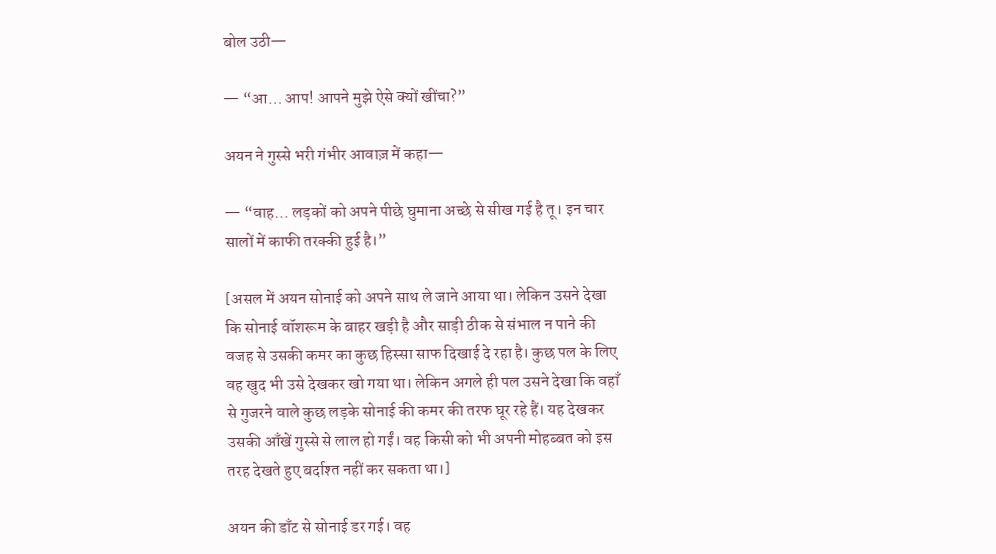बोल उठी—

— “आ… आप! आपने मुझे ऐसे क्यों खींचा?”

अयन ने गुस्से भरी गंभीर आवाज़ में कहा—

— “वाह… लड़कों को अपने पीछे घुमाना अच्छे से सीख गई है तू। इन चार सालों में काफी तरक्की हुई है।”

[असल में अयन सोनाई को अपने साथ ले जाने आया था। लेकिन उसने देखा कि सोनाई वॉशरूम के बाहर खड़ी है और साड़ी ठीक से संभाल न पाने की वजह से उसकी कमर का कुछ हिस्सा साफ दिखाई दे रहा है। कुछ पल के लिए वह खुद भी उसे देखकर खो गया था। लेकिन अगले ही पल उसने देखा कि वहाँ से गुजरने वाले कुछ लड़के सोनाई की कमर की तरफ घूर रहे हैं। यह देखकर उसकी आँखें गुस्से से लाल हो गईं। वह किसी को भी अपनी मोहब्बत को इस तरह देखते हुए बर्दाश्त नहीं कर सकता था।]

अयन की डाँट से सोनाई डर गई। वह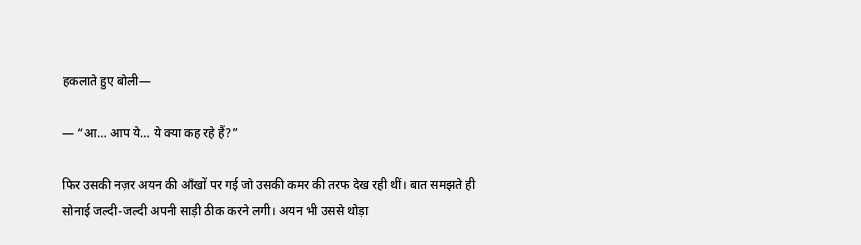हकलाते हुए बोली—

— “आ… आप ये… ये क्या कह रहे हैं?”

फिर उसकी नज़र अयन की आँखों पर गई जो उसकी कमर की तरफ देख रही थीं। बात समझते ही सोनाई जल्दी-जल्दी अपनी साड़ी ठीक करने लगी। अयन भी उससे थोड़ा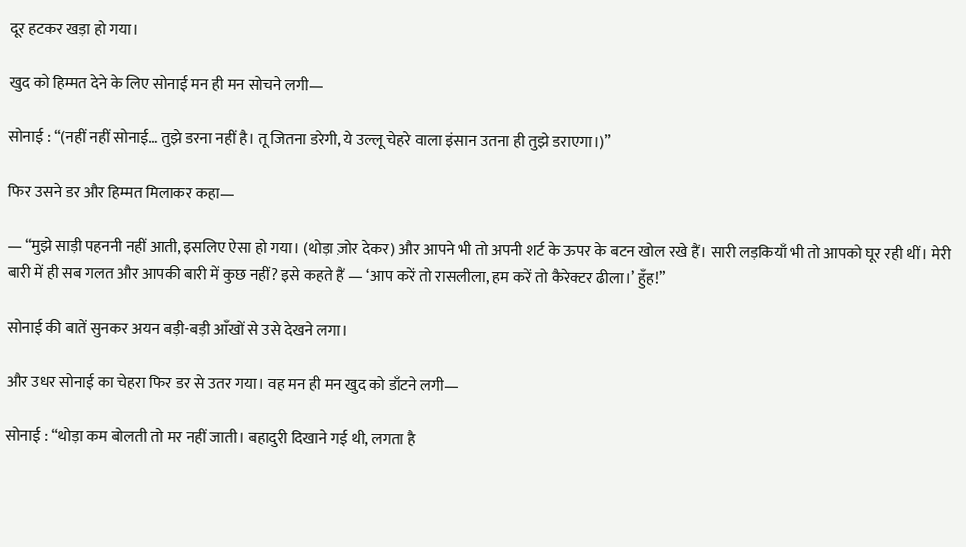दूर हटकर खड़ा हो गया।

खुद को हिम्मत देने के लिए सोनाई मन ही मन सोचने लगी—

सोनाई : “(नहीं नहीं सोनाई… तुझे डरना नहीं है। तू जितना डरेगी, ये उल्लू चेहरे वाला इंसान उतना ही तुझे डराएगा।)”

फिर उसने डर और हिम्मत मिलाकर कहा—

— “मुझे साड़ी पहननी नहीं आती, इसलिए ऐसा हो गया। (थोड़ा ज़ोर देकर) और आपने भी तो अपनी शर्ट के ऊपर के बटन खोल रखे हैं। सारी लड़कियाँ भी तो आपको घूर रही थीं। मेरी बारी में ही सब गलत और आपकी बारी में कुछ नहीं? इसे कहते हैं — ‘आप करें तो रासलीला, हम करें तो कैरेक्टर ढीला।’ हुँह!”

सोनाई की बातें सुनकर अयन बड़ी-बड़ी आँखों से उसे देखने लगा।

और उधर सोनाई का चेहरा फिर डर से उतर गया। वह मन ही मन खुद को डाँटने लगी—

सोनाई : “थोड़ा कम बोलती तो मर नहीं जाती। बहादुरी दिखाने गई थी, लगता है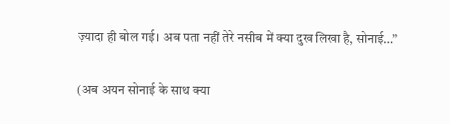ज़्यादा ही बोल गई। अब पता नहीं तेरे नसीब में क्या दुख लिखा है, सोनाई…”

(अब अयन सोनाई के साथ क्या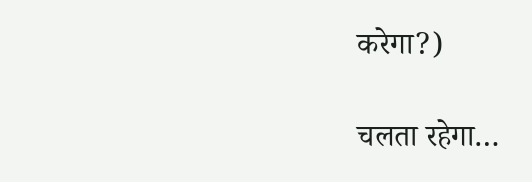करेगा?)

चलता रहेगा…